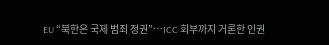EU “북한은 국제 범죄 정권”…ICC 회부까지 거론한 인권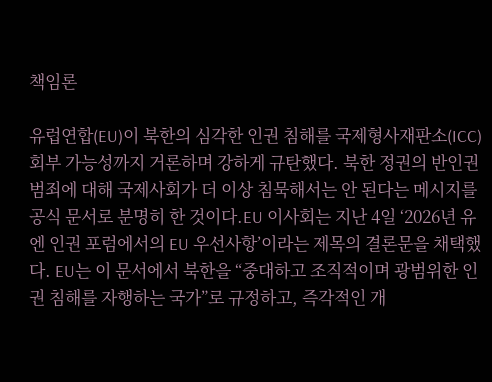책임론

유럽연합(EU)이 북한의 심각한 인권 침해를 국제형사재판소(ICC) 회부 가능성까지 거론하며 강하게 규탄했다. 북한 정권의 반인권 범죄에 대해 국제사회가 더 이상 침묵해서는 안 된다는 메시지를 공식 문서로 분명히 한 것이다.EU 이사회는 지난 4일 ‘2026년 유엔 인권 포럼에서의 EU 우선사항’이라는 제목의 결론문을 채택했다. EU는 이 문서에서 북한을 “중대하고 조직적이며 광범위한 인권 침해를 자행하는 국가”로 규정하고, 즉각적인 개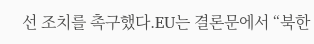선 조치를 촉구했다.EU는 결론문에서 “북한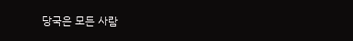당국은 모든 사람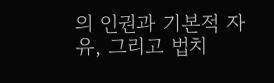의 인권과 기본적 자유, 그리고 법치